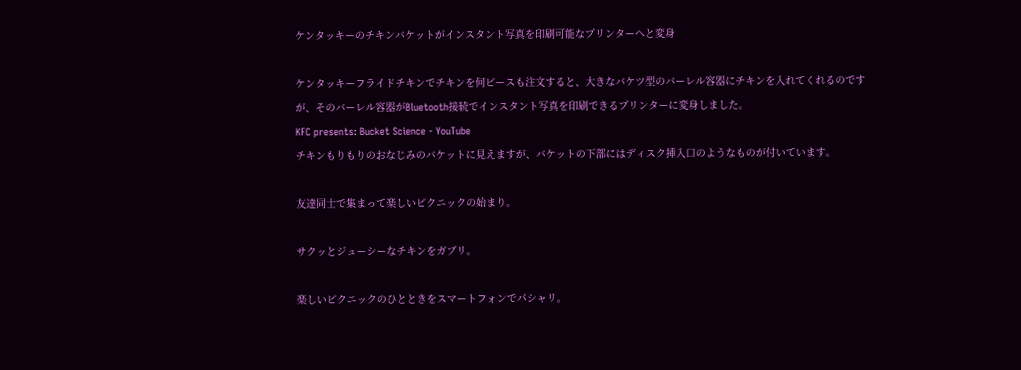ケンタッキーのチキンバケットがインスタント写真を印刷可能なプリンターへと変身

ケンタッキーフライドチキンでチキンを何ピースも注文すると、大きなバケツ型のバーレル容器にチキンを入れてくれるのですが、そのバーレル容器がBluetooth接続でインスタント写真を印刷できるプリンターに変身しました。
KFC presents: Bucket Science - YouTube
チキンもりもりのおなじみのバケットに見えますが、バケットの下部にはディスク挿入口のようなものが付いています。

友達同士で集まって楽しいピクニックの始まり。

サクッとジューシーなチキンをガブリ。

楽しいピクニックのひとときをスマートフォンでパシャリ。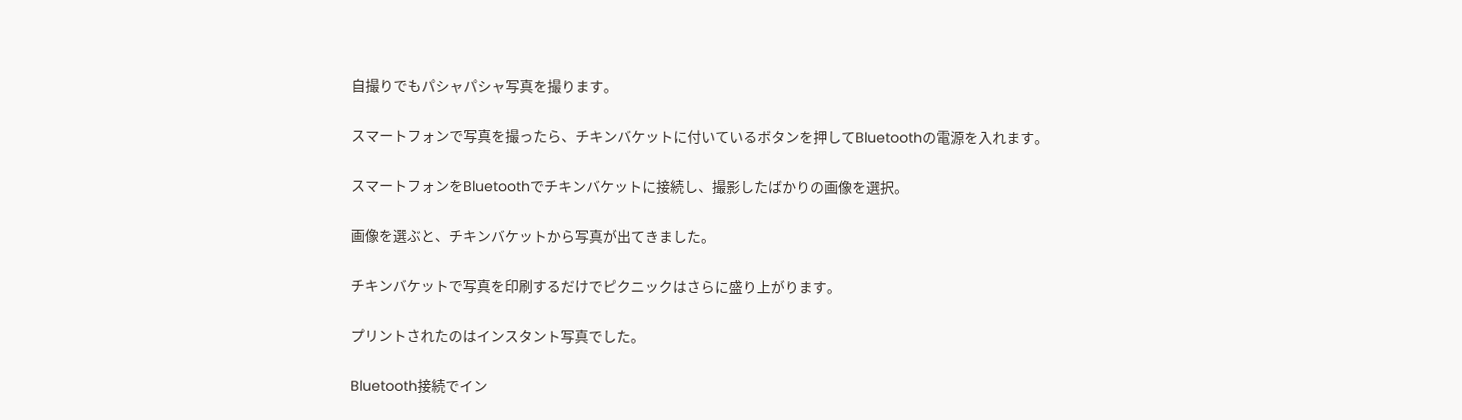自撮りでもパシャパシャ写真を撮ります。

スマートフォンで写真を撮ったら、チキンバケットに付いているボタンを押してBluetoothの電源を入れます。

スマートフォンをBluetoothでチキンバケットに接続し、撮影したばかりの画像を選択。

画像を選ぶと、チキンバケットから写真が出てきました。

チキンバケットで写真を印刷するだけでピクニックはさらに盛り上がります。

プリントされたのはインスタント写真でした。

Bluetooth接続でイン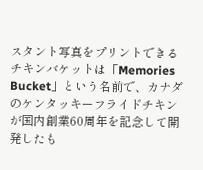スタント写真をプリントできるチキンバケットは「Memories Bucket」という名前で、カナダのケンタッキーフライドチキンが国内創業60周年を記念して開発したも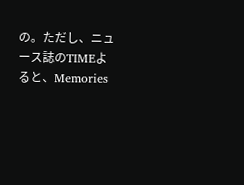の。ただし、ニュース誌のTIMEよると、Memories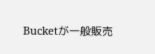Bucketが一般販売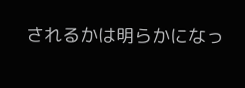されるかは明らかになっ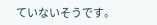ていないそうです。